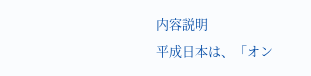内容説明
平成日本は、「オン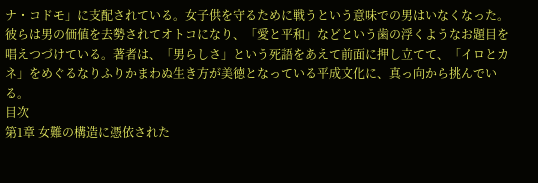ナ・コドモ」に支配されている。女子供を守るために戦うという意味での男はいなくなった。彼らは男の価値を去勢されてオトコになり、「愛と平和」などという歯の浮くようなお題目を唱えつづけている。著者は、「男らしさ」という死語をあえて前面に押し立てて、「イロとカネ」をめぐるなりふりかまわぬ生き方が美徳となっている平成文化に、真っ向から挑んでいる。
目次
第1章 女難の構造に憑依された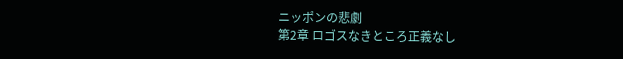ニッポンの悲劇
第2章 ロゴスなきところ正義なし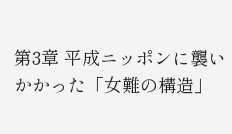第3章 平成ニッポンに襲いかかった「女難の構造」